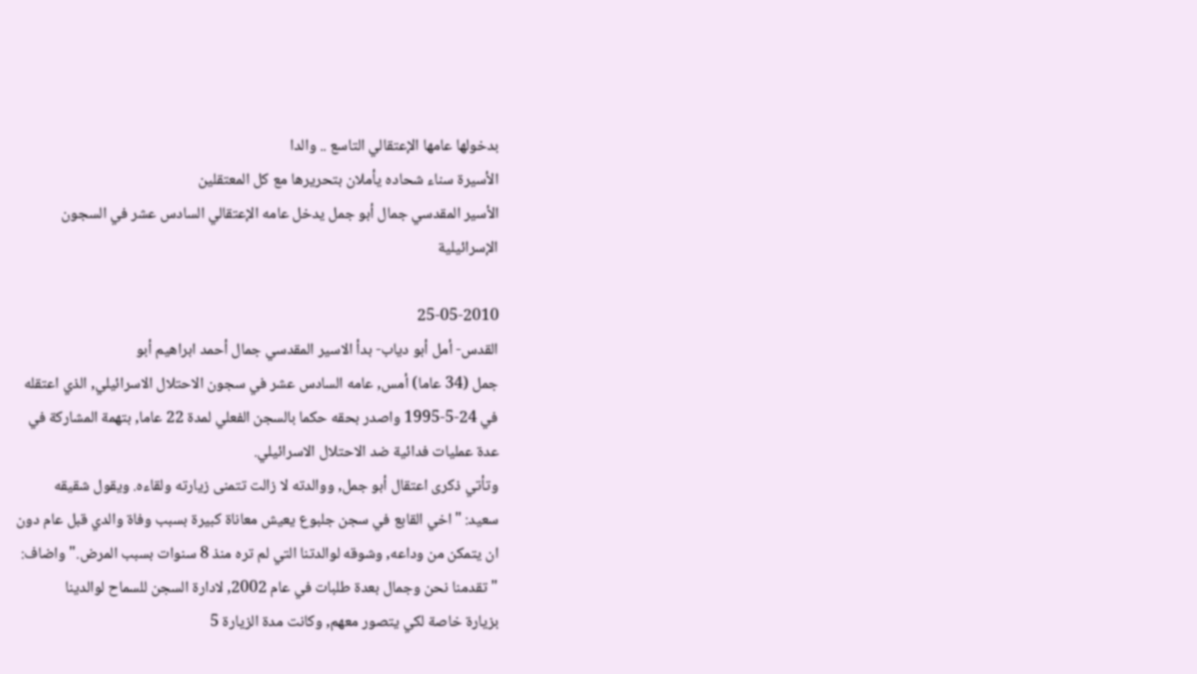بدخولها عامها الإعتقالي التاسع .. والدا
الأسيرة سناء شحاده يأملان بتحريرها مع كل المعتقلين
الأسير المقدسي جمال أبو جمل يدخل عامه الإعتقالي السادس عشر في السجون
الإسرائيلية

25-05-2010
القدس- أمل أبو دياب- بدأ الاسير المقدسي جمال أحمد ابراهيم أبو
جمل (34 عاما) أمس, عامه السادس عشر في سجون الاحتلال الاسرائيلي, الذي اعتقله
في 24-5-1995 واصدر بحقه حكما بالسجن الفعلي لمدة 22 عاما, بتهمة المشاركة في
عدة عمليات فدائية ضد الاحتلال الاسرائيلي.
وتأتي ذكرى اعتقال أبو جمل, ووالدته لا زالت تتمنى زيارته ولقاءه. ويقول شقيقه
سعيد: "اخي القابع في سجن جلبوع يعيش معاناة كبيرة بسبب وفاة والدي قبل عام دون
ان يتمكن من وداعه, وشوقه لوالدتنا التي لم تره منذ 8 سنوات بسبب المرض." واضاف:
"تقدمنا نحن وجمال بعدة طلبات في عام 2002, لادارة السجن للسماح لوالدينا
بزيارة خاصة لكي يتصور معهم, وكانت مدة الزيارة 5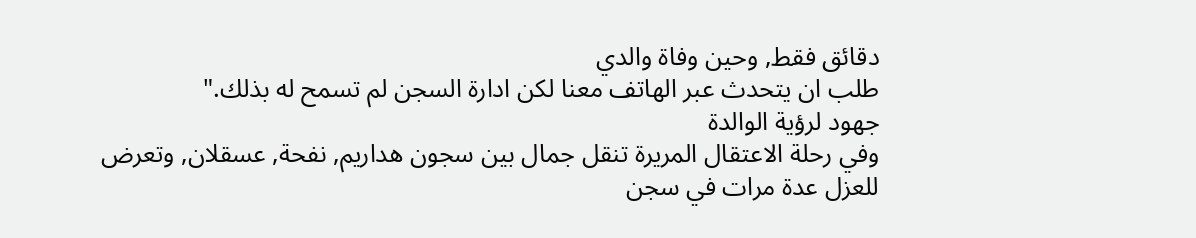دقائق فقط, وحين وفاة والدي
طلب ان يتحدث عبر الهاتف معنا لكن ادارة السجن لم تسمح له بذلك."
جهود لرؤية الوالدة
وفي رحلة الاعتقال المريرة تنقل جمال بين سجون هداريم, نفحة, عسقلان, وتعرض
للعزل عدة مرات في سجن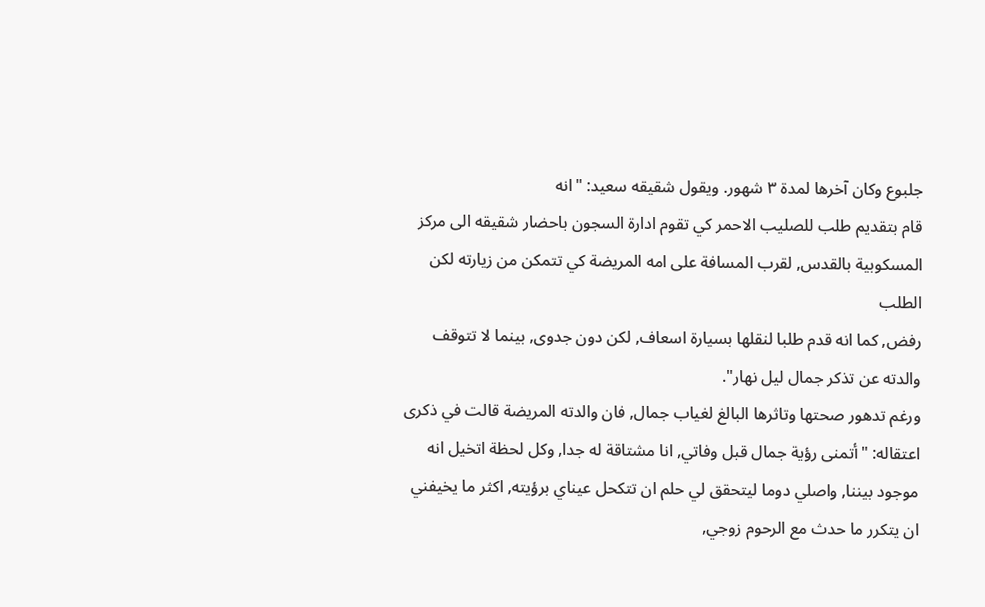جلبوع وكان آخرها لمدة ٣ شهور. ويقول شقيقه سعيد: "انه
قام بتقديم طلب للصليب الاحمر كي تقوم ادارة السجون باحضار شقيقه الى مركز
المسكوبية بالقدس, لقرب المسافة على امه المريضة كي تتمكن من زيارته لكن الطلب
رفض, كما انه قدم طلبا لنقلها بسيارة اسعاف, لكن دون جدوى, بينما لا تتوقف
والدته عن تذكر جمال ليل نهار".
ورغم تدهور صحتها وتاثرها البالغ لغياب جمال, فان والدته المريضة قالت في ذكرى
اعتقاله: "أتمنى رؤية جمال قبل وفاتي, انا مشتاقة له جدا, وكل لحظة اتخيل انه
موجود بيننا, واصلي دوما ليتحقق لي حلم ان تتكحل عيناي برؤيته, اكثر ما يخيفني
ان يتكرر ما حدث مع الرحوم زوجي,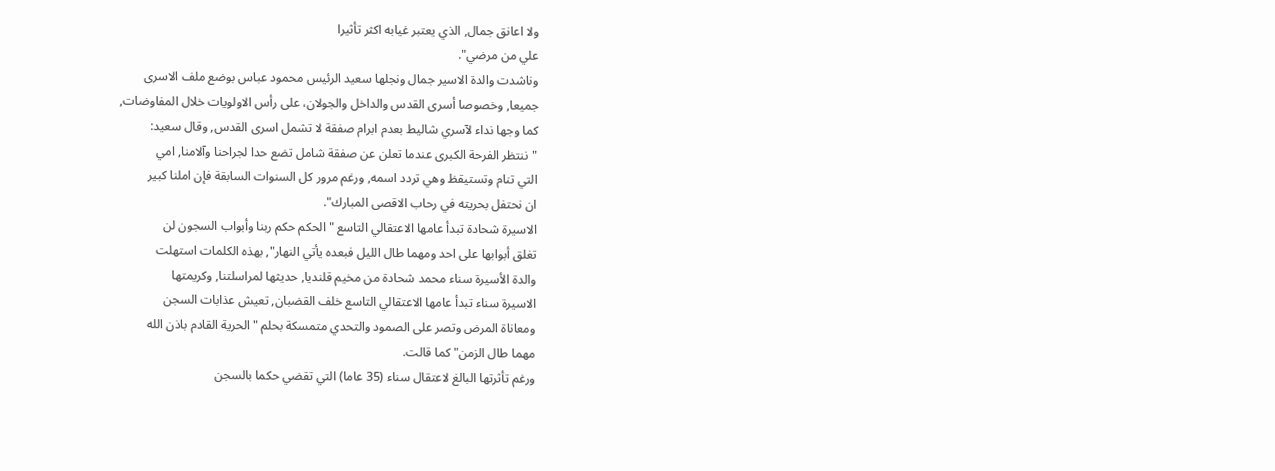ولا اعانق جمال, الذي يعتبر غيابه اكثر تأثيرا
علي من مرضي".
وناشدت والدة الاسير جمال ونجلها سعيد الرئيس محمود عباس بوضع ملف الاسرى
جميعا, وخصوصا أسرى القدس والداخل والجولان، على رأس الاولويات خلال المفاوضات,
كما وجها نداء لآسري شاليط بعدم ابرام صفقة لا تشمل اسرى القدس, وقال سعيد:
"ننتظر الفرحة الكبرى عندما تعلن عن صفقة شامل تضع حدا لجراحنا وآلامنا, امي
التي تنام وتستيقظ وهي تردد اسمه, ورغم مرور كل السنوات السابقة فإن املنا كبير
ان نحتفل بحريته في رحاب الاقصى المبارك".
الاسيرة شحادة تبدأ عامها الاعتقالي التاسع "الحكم حكم ربنا وأبواب السجون لن
تغلق أبوابها على احد ومهما طال الليل فبعده يأتي النهار", بهذه الكلمات استهلت
والدة الأسيرة سناء محمد شحادة من مخيم قلنديا, حديثها لمراسلتنا, وكريمتها
الاسيرة سناء تبدأ عامها الاعتقالي التاسع خلف القضبان, تعيش عذابات السجن
ومعاناة المرض وتصر على الصمود والتحدي متمسكة بحلم "الحرية القادم باذن الله
مهما طال الزمن" كما قالت.
ورغم تأثرتها البالغ لاعتقال سناء (35 عاما) التي تقضي حكما بالسجن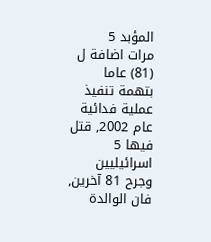المؤبد 5
مرات اضافة ل (81) عاما بتهمة تنفيذ عملية فدائية عام 2002, قتل فيها 5
اسرائيليين وجرح 81 آخرين, فان الوالدة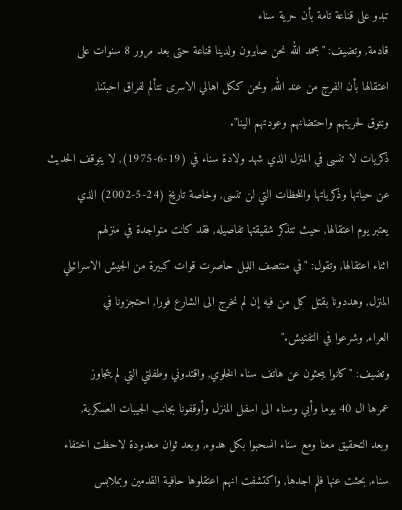تبدو على قناعة تامة بأن حرية سناء
قادمة, وتضيف: "بحمد الله نحن صابرون ولدينا قناعة حتى بعد مرور 8 سنوات على
اعتقالها بأن الفرج من عند الله, ونحن ككل اهالي الاسرى نتألم لفراق احبتنا,
ونتوق لحريتهم واحتضانهم وعودتهم الينا".
ذكريات لا تنسى في المنزل الذي شهد ولادة سناء في (19-6-1975), لا يتوقف الحديث
عن حياتها وذكرياتها واللحظات التي لن تنسى, وخاصة تاريخ (24-5-2002) الذي
يعتبر يوم اعتقالها, حيث تتذكر شقيقتها تفاصيله, فقد كانت متواجدة في منزلهم
اثناء اعتقالها, وتقول: "في منتصف الليل حاصرت قوات كبيرة من الجيش الاسرائيلي
المنزل, وهددونا بقتل كل من فيه إن لم نخرج الى الشارع فورا, احتجزونا في
العراء, وشرعوا في التفتيش."
وتضيف: "كانوا يبحثون عن هاتف سناء الخلوي, واقتدوني وطفلتي التي لم يتجاوز
عمرها ال 40 يوما وأبي وسناء الى اسفل المنزل وأوقفونا بجانب الجيبات العسكرية,
وبعد التحقيق معنا ومع سناء انسحبوا بكل هدوء, وبعد ثوان معدودة لاحظت اختفاء
سناء, بحثت عنها فلم اجدها, واكتشفت انهم اعتقلوها حافية القدمين وبملابس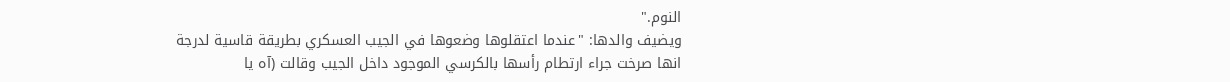النوم."
ويضيف والدها: "عندما اعتقلوها وضعوها في الجيب العسكري بطريقة قاسية لدرجة
انها صرخت جراء ارتطام رأسها بالكرسي الموجود داخل الجيب وقالت (آه يا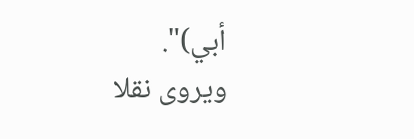أبي)".
ويروى نقلا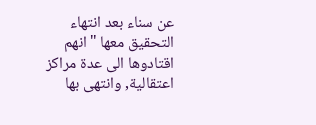عن سناء بعد انتهاء التحقيق معها "انهم اقتادوها الى عدة مراكز
اعتقالية, وانتهى بها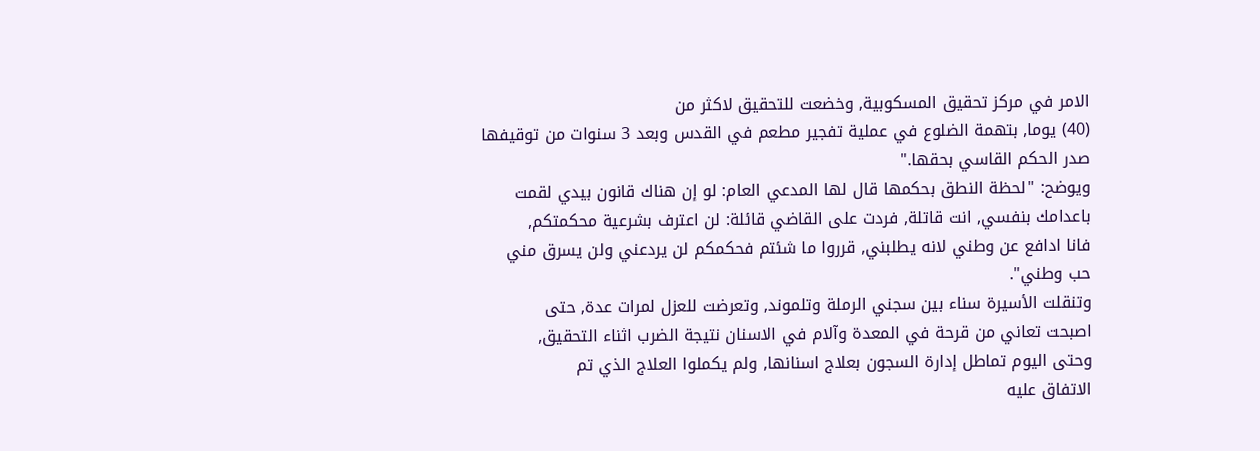الامر في مركز تحقيق المسكوبية, وخضعت للتحقيق لاكثر من
(40) يوما, بتهمة الضلوع في عملية تفجير مطعم في القدس وبعد 3 سنوات من توقيفها
صدر الحكم القاسي بحقها."
ويوضح: "لحظة النطق بحكمها قال لها المدعي العام: لو إن هناك قانون بيدي لقمت
باعدامك بنفسي, انت قاتلة, فردت على القاضي قائلة: لن اعترف بشرعية محكمتكم,
فانا ادافع عن وطني لانه يطلبني, قرروا ما شئتم فحكمكم لن يردعني ولن يسرق مني
حب وطني".
وتنقلت الأسيرة سناء بين سجني الرملة وتلموند, وتعرضت للعزل لمرات عدة, حتى
اصبحت تعاني من قرحة في المعدة وآلام في الاسنان نتيجة الضرب اثناء التحقيق,
وحتى اليوم تماطل إدارة السجون بعلاج اسنانها, ولم يكملوا العلاج الذي تم
الاتفاق عليه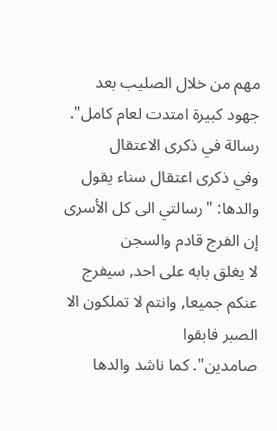مهم من خلال الصليب بعد جهود كبيرة امتدت لعام كامل".
رسالة في ذكرى الاعتقال
وفي ذكرى اعتقال سناء يقول والدها: "رسالتي الى كل الأسرى إن الفرج قادم والسجن
لا يغلق بابه على احد, سيفرج عنكم جميعا, وانتم لا تملكون الا الصبر فابقوا
صامدين". كما ناشد والدها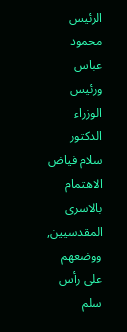الرئيس محمود عباس ورئيس الوزراء الدكتور سلام فياض
الاهتمام بالاسرى المقدسيين, ووضعهم على رأس سلم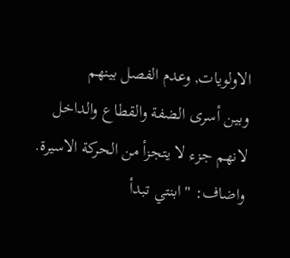الاولويات, وعدم الفصل بينهم
وبين أسرى الضفة والقطاع والداخل لانهم جزء لا يتجزأ من الحركة الاسيرة.
واضاف: "ابنتي تبدأ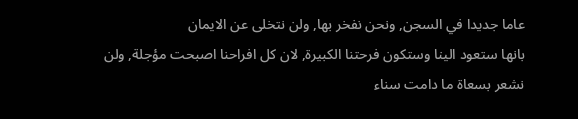عاما جديدا في السجن, ونحن نفخر بها, ولن نتخلى عن الايمان
بانها ستعود الينا وستكون فرحتنا الكبيرة, لان كل افراحنا اصبحت مؤجلة, ولن
نشعر بسعاة ما دامت سناء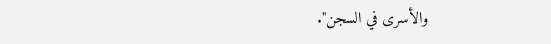والأسرى في السجن".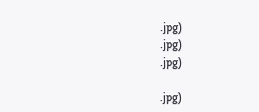.jpg)
.jpg)
.jpg)

.jpg)